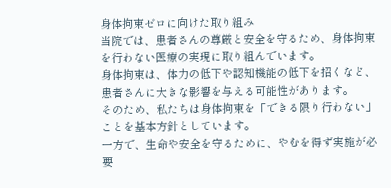身体拘束ゼロに向けた取り組み
当院では、患者さんの尊厳と安全を守るため、身体拘束を行わない医療の実現に取り組んでいます。
身体拘束は、体力の低下や認知機能の低下を招くなど、患者さんに大きな影響を与える可能性があります。
そのため、私たちは身体拘束を「できる限り行わない」ことを基本方針としています。
一方で、生命や安全を守るために、やむを得ず実施が必要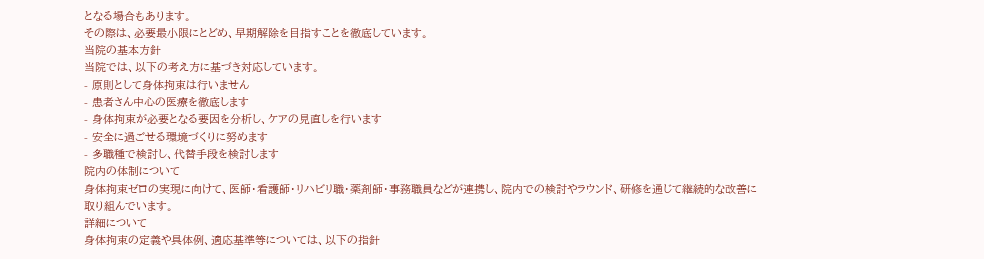となる場合もあります。
その際は、必要最小限にとどめ、早期解除を目指すことを徹底しています。
当院の基本方針
当院では、以下の考え方に基づき対応しています。
- 原則として身体拘束は行いません
- 患者さん中心の医療を徹底します
- 身体拘束が必要となる要因を分析し、ケアの見直しを行います
- 安全に過ごせる環境づくりに努めます
- 多職種で検討し、代替手段を検討します
院内の体制について
身体拘束ゼロの実現に向けて、医師・看護師・リハビリ職・薬剤師・事務職員などが連携し、院内での検討やラウンド、研修を通じて継続的な改善に取り組んでいます。
詳細について
身体拘束の定義や具体例、適応基準等については、以下の指針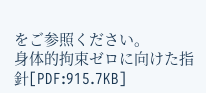をご参照ください。
身体的拘束ゼロに向けた指針[PDF:915.7KB]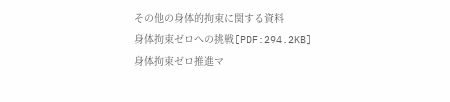その他の身体的拘束に関する資料
身体拘束ゼロへの挑戦[PDF:294.2KB]
身体拘束ゼロ推進マ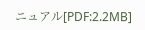ニュアル[PDF:2.2MB]